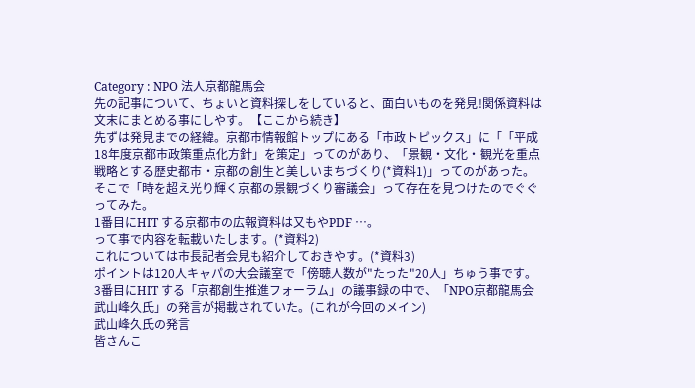Category : NPO 法人京都龍馬会
先の記事について、ちょいと資料探しをしていると、面白いものを発見!関係資料は文末にまとめる事にしやす。【ここから続き】
先ずは発見までの経緯。京都市情報館トップにある「市政トピックス」に「「平成18年度京都市政策重点化方針」を策定」ってのがあり、「景観・文化・観光を重点戦略とする歴史都市・京都の創生と美しいまちづくり(*資料1)」ってのがあった。そこで「時を超え光り輝く京都の景観づくり審議会」って存在を見つけたのでぐぐってみた。
1番目にHIT する京都市の広報資料は又もやPDF …。
って事で内容を転載いたします。(*資料2)
これについては市長記者会見も紹介しておきやす。(*資料3)
ポイントは120人キャパの大会議室で「傍聴人数が"たった"20人」ちゅう事です。
3番目にHIT する「京都創生推進フォーラム」の議事録の中で、「NPO京都龍馬会武山峰久氏」の発言が掲載されていた。(これが今回のメイン)
武山峰久氏の発言
皆さんこ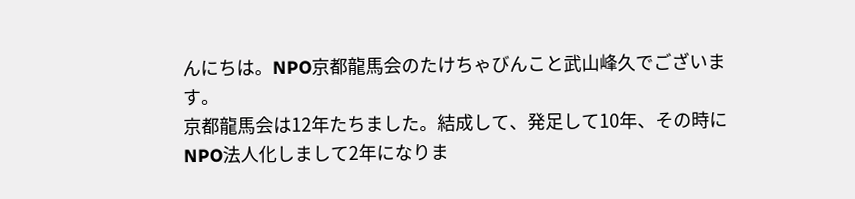んにちは。NPO京都龍馬会のたけちゃびんこと武山峰久でございます。
京都龍馬会は12年たちました。結成して、発足して10年、その時にNPO法人化しまして2年になりま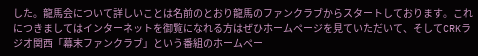した。龍馬会について詳しいことは名前のとおり龍馬のファンクラブからスタートしております。これにつきましてはインターネットを御覧になれる方はぜひホームページを見ていただいて、そしてCRKラジオ関西「幕末ファンクラブ」という番組のホームペー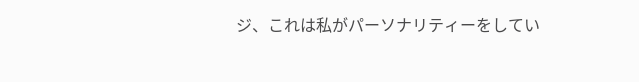ジ、これは私がパーソナリティーをしてい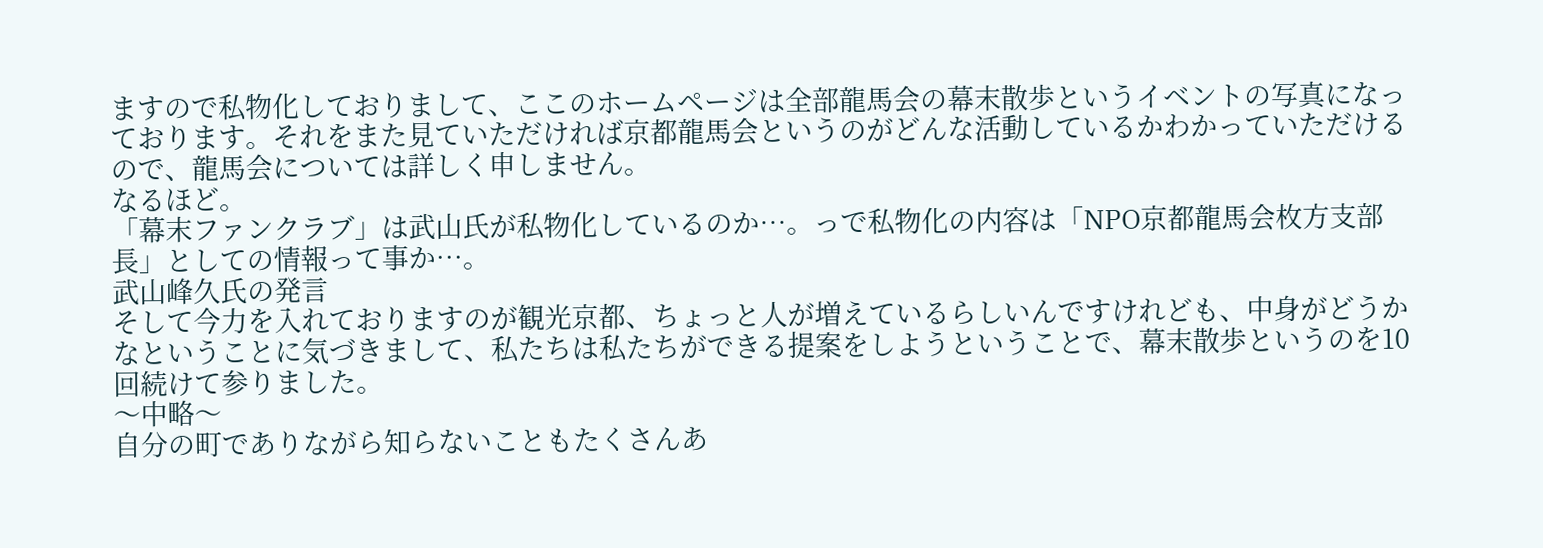ますので私物化しておりまして、ここのホームページは全部龍馬会の幕末散歩というイベントの写真になっております。それをまた見ていただければ京都龍馬会というのがどんな活動しているかわかっていただけるので、龍馬会については詳しく申しません。
なるほど。
「幕末ファンクラブ」は武山氏が私物化しているのか…。っで私物化の内容は「NPO京都龍馬会枚方支部長」としての情報って事か…。
武山峰久氏の発言
そして今力を入れておりますのが観光京都、ちょっと人が増えているらしいんですけれども、中身がどうかなということに気づきまして、私たちは私たちができる提案をしようということで、幕末散歩というのを10回続けて参りました。
〜中略〜
自分の町でありながら知らないこともたくさんあ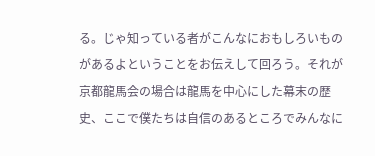る。じゃ知っている者がこんなにおもしろいものがあるよということをお伝えして回ろう。それが京都龍馬会の場合は龍馬を中心にした幕末の歴史、ここで僕たちは自信のあるところでみんなに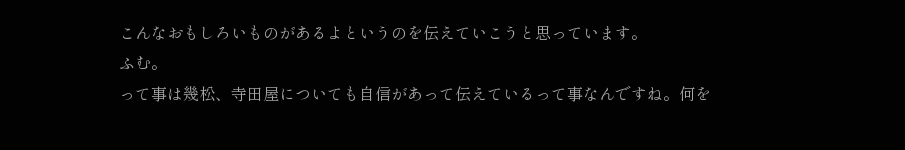こんなおもしろいものがあるよというのを伝えていこうと思っています。
ふむ。
って事は幾松、寺田屋についても自信があって伝えているって事なんですね。何を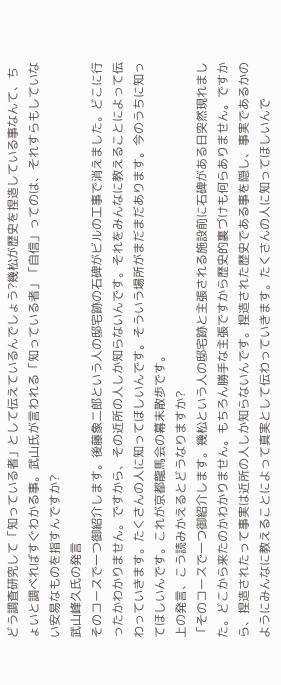どう調査研究して「知っている者」として伝えているんでしょう?幾松が歴史を捏造している事なんて、ちょいと調べればすぐわかる事。武山氏が言われる「知っている者」「自信」ってのは、それすらもしていない安易なものを指すんですか?
武山峰久氏の発言
そのコースで一つ御紹介します。後藤象二郎という人の邸宅跡の石碑がビルの工事で消えました。どこに行ったかわかりません。ですから、その近所の人しか知らないんです。それをみんなに教えることによって伝わっていきます。たくさんの人に知ってほしいんです。そういう場所がまだまだあります。今のうちに知ってほしいんです。これが京都龍馬会の幕末散歩です。
上の発言、こう読みかえるとどうなりますか?
「そのコースで一つ御紹介します。幾松という人の邸宅跡と主張される施設前に石碑がある日突然現れました。どこから来たのかわかりません。もちろん勝手な主張ですから歴史的裏づけも何らありません。ですから、捏造されたって事実は近所の人しか知らないんです。捏造された歴史である事を隠し、事実であるかのようにみんなに教えることによって真実として伝わっていきます。たくさんの人に知ってほしいんで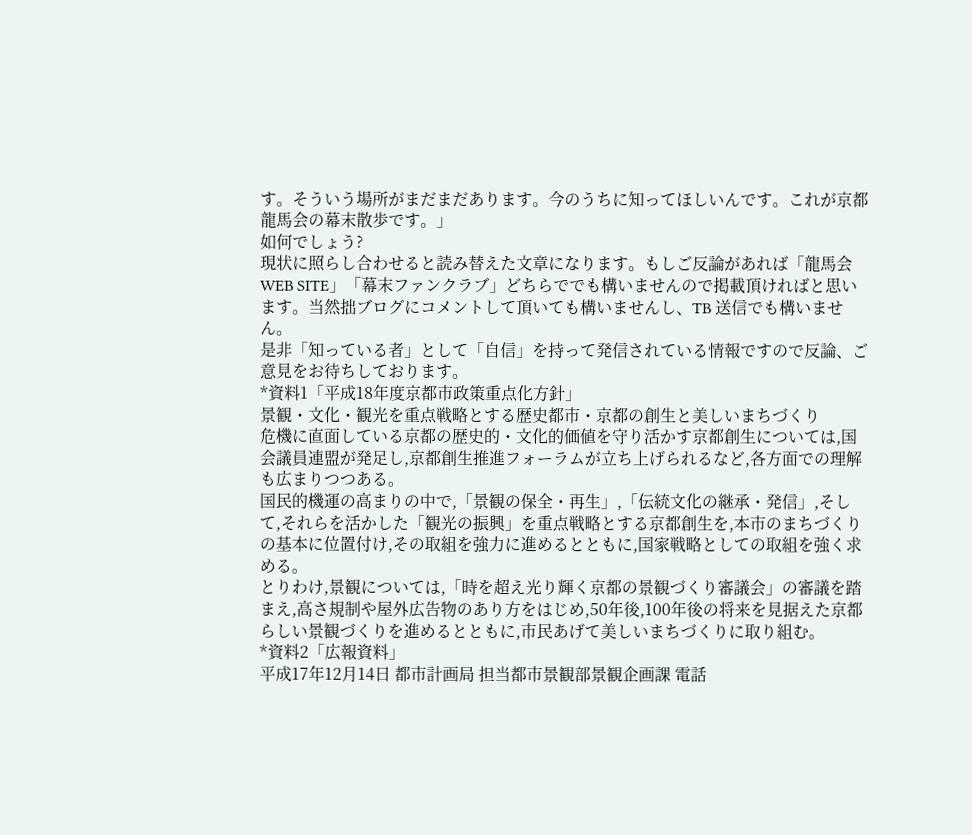す。そういう場所がまだまだあります。今のうちに知ってほしいんです。これが京都龍馬会の幕末散歩です。」
如何でしょう?
現状に照らし合わせると読み替えた文章になります。もしご反論があれば「龍馬会 WEB SITE」「幕末ファンクラブ」どちらででも構いませんので掲載頂ければと思います。当然拙ブログにコメントして頂いても構いませんし、TB 送信でも構いません。
是非「知っている者」として「自信」を持って発信されている情報ですので反論、ご意見をお待ちしております。
*資料1「平成18年度京都市政策重点化方針」
景観・文化・観光を重点戦略とする歴史都市・京都の創生と美しいまちづくり
危機に直面している京都の歴史的・文化的価値を守り活かす京都創生については,国会議員連盟が発足し,京都創生推進フォーラムが立ち上げられるなど,各方面での理解も広まりつつある。
国民的機運の高まりの中で,「景観の保全・再生」,「伝統文化の継承・発信」,そして,それらを活かした「観光の振興」を重点戦略とする京都創生を,本市のまちづくりの基本に位置付け,その取組を強力に進めるとともに,国家戦略としての取組を強く求める。
とりわけ,景観については,「時を超え光り輝く京都の景観づくり審議会」の審議を踏まえ,高さ規制や屋外広告物のあり方をはじめ,50年後,100年後の将来を見据えた京都らしい景観づくりを進めるとともに,市民あげて美しいまちづくりに取り組む。
*資料2「広報資料」
平成17年12月14日 都市計画局 担当都市景観部景観企画課 電話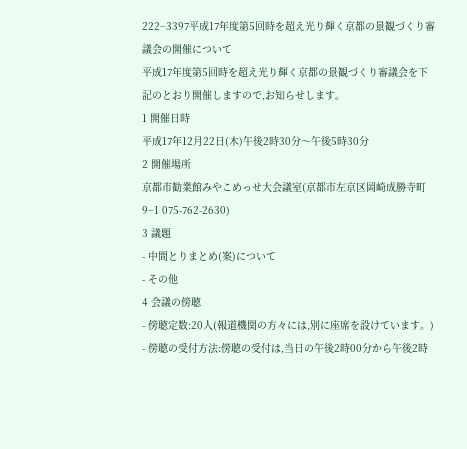222−3397平成17年度第5回時を超え光り輝く京都の景観づくり審議会の開催について
平成17年度第5回時を超え光り輝く京都の景観づくり審議会を下記のとおり開催しますので,お知らせします。
1 開催日時
平成17年12月22日(木)午後2時30分〜午後5時30分
2 開催場所
京都市勧業館みやこめっせ大会議室(京都市左京区岡崎成勝寺町9−1 075-762-2630)
3 議題
- 中間とりまとめ(案)について
- その他
4 会議の傍聴
- 傍聴定数:20人(報道機関の方々には,別に座席を設けています。)
- 傍聴の受付方法:傍聴の受付は,当日の午後2時00分から午後2時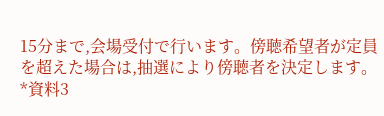15分まで,会場受付で行います。傍聴希望者が定員を超えた場合は,抽選により傍聴者を決定します。
*資料3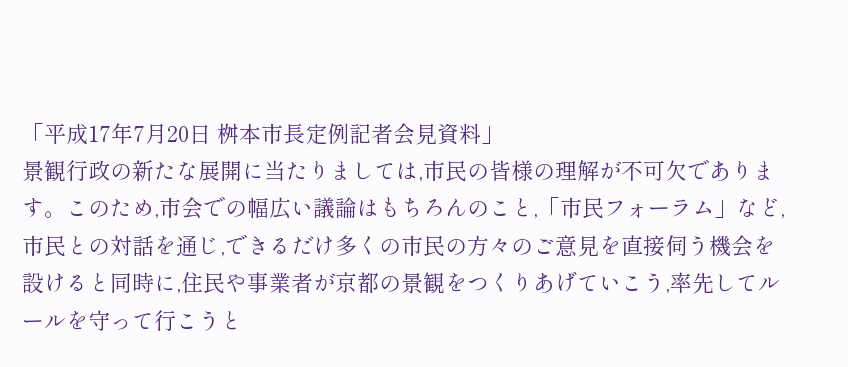「平成17年7月20日 桝本市長定例記者会見資料」
景観行政の新たな展開に当たりましては,市民の皆様の理解が不可欠であります。このため,市会での幅広い議論はもちろんのこと,「市民フォーラム」など,市民との対話を通じ,できるだけ多くの市民の方々のご意見を直接伺う機会を設けると同時に,住民や事業者が京都の景観をつくりあげていこう,率先してルールを守って行こうと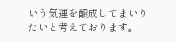いう気運を醸成してまいりたいと考えております。